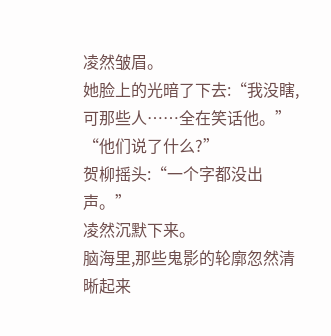凌然皱眉。
她脸上的光暗了下去:“我没瞎,可那些人……全在笑话他。”
“他们说了什么?”
贺柳摇头:“一个字都没出声。”
凌然沉默下来。
脑海里,那些鬼影的轮廓忽然清晰起来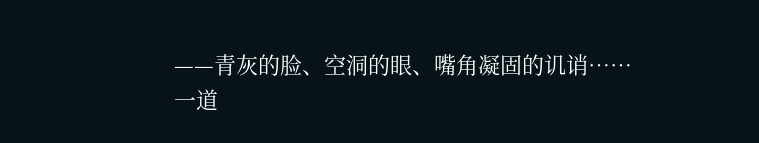——青灰的脸、空洞的眼、嘴角凝固的讥诮……
一道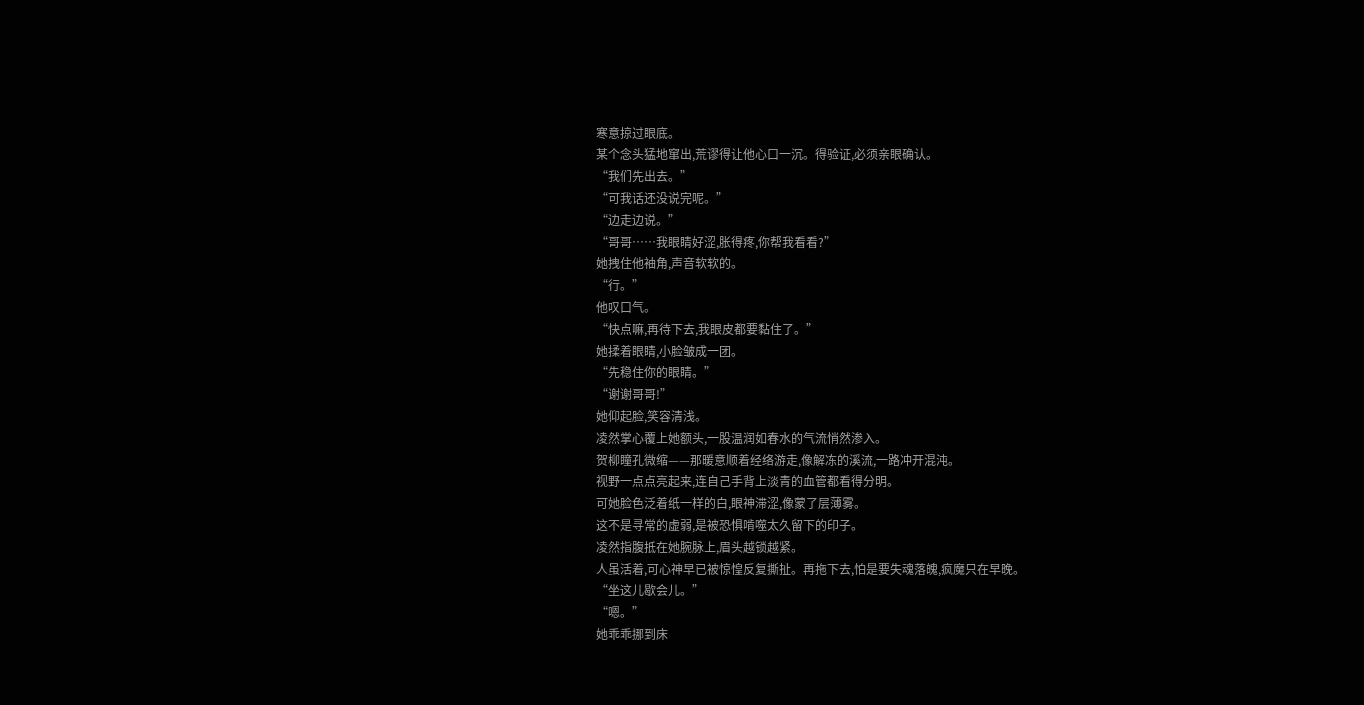寒意掠过眼底。
某个念头猛地窜出,荒谬得让他心口一沉。得验证,必须亲眼确认。
“我们先出去。”
“可我话还没说完呢。”
“边走边说。”
“哥哥……我眼睛好涩,胀得疼,你帮我看看?”
她拽住他袖角,声音软软的。
“行。”
他叹口气。
“快点嘛,再待下去,我眼皮都要黏住了。”
她揉着眼睛,小脸皱成一团。
“先稳住你的眼睛。”
“谢谢哥哥!”
她仰起脸,笑容清浅。
凌然掌心覆上她额头,一股温润如春水的气流悄然渗入。
贺柳瞳孔微缩——那暖意顺着经络游走,像解冻的溪流,一路冲开混沌。
视野一点点亮起来,连自己手背上淡青的血管都看得分明。
可她脸色泛着纸一样的白,眼神滞涩,像蒙了层薄雾。
这不是寻常的虚弱,是被恐惧啃噬太久留下的印子。
凌然指腹抵在她腕脉上,眉头越锁越紧。
人虽活着,可心神早已被惊惶反复撕扯。再拖下去,怕是要失魂落魄,疯魔只在早晚。
“坐这儿歇会儿。”
“嗯。”
她乖乖挪到床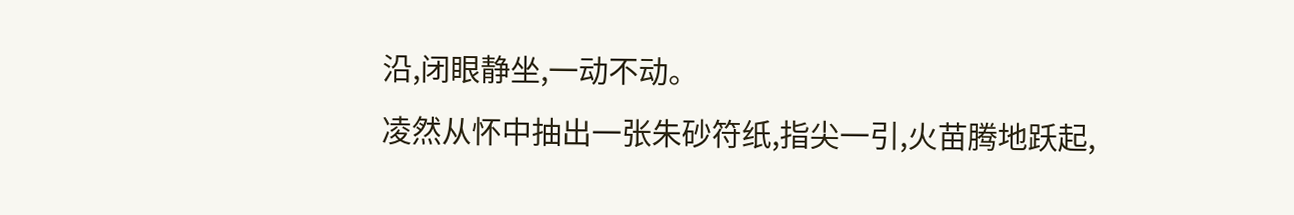沿,闭眼静坐,一动不动。
凌然从怀中抽出一张朱砂符纸,指尖一引,火苗腾地跃起,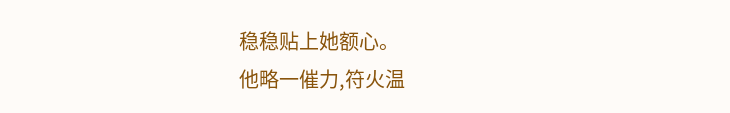稳稳贴上她额心。
他略一催力,符火温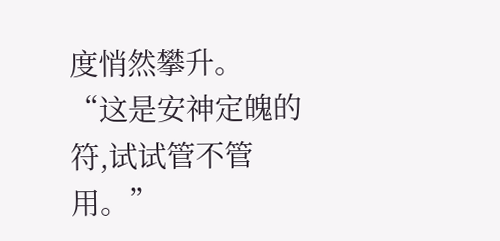度悄然攀升。
“这是安神定魄的符,试试管不管用。”